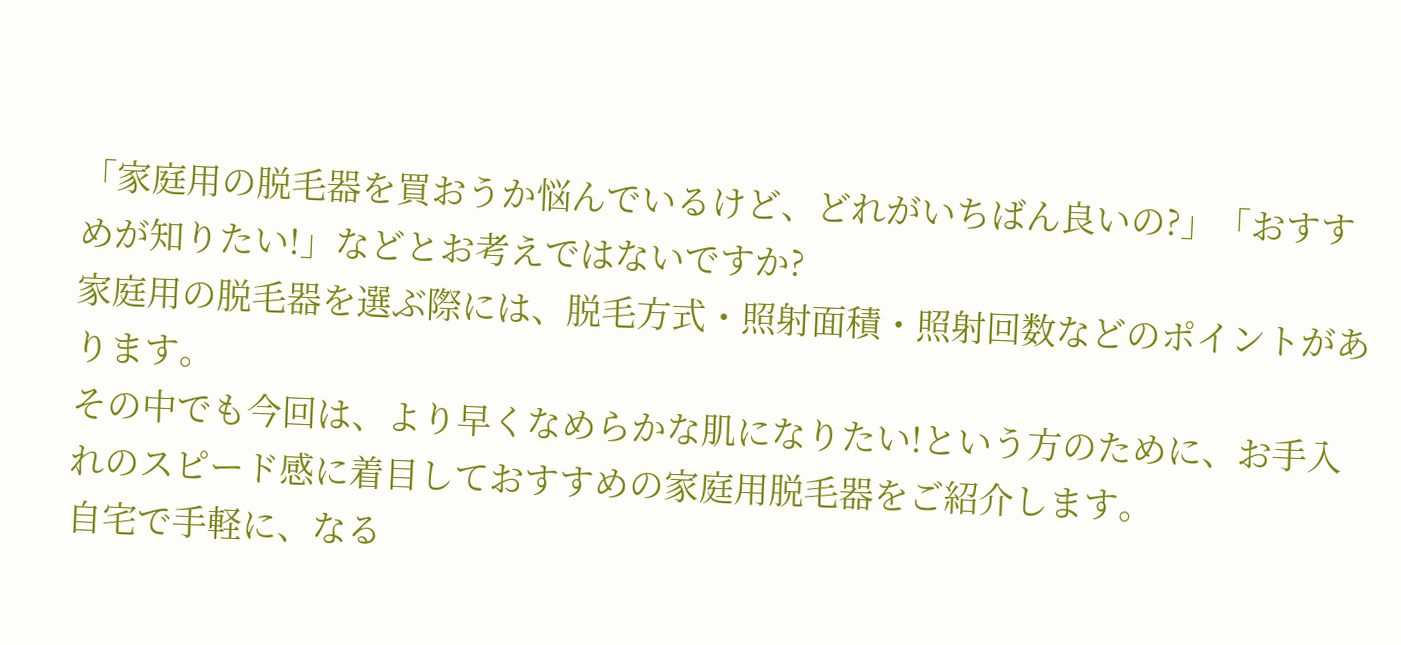「家庭用の脱毛器を買おうか悩んでいるけど、どれがいちばん良いの?」「おすすめが知りたい!」などとお考えではないですか?
家庭用の脱毛器を選ぶ際には、脱毛方式・照射面積・照射回数などのポイントがあります。
その中でも今回は、より早くなめらかな肌になりたい!という方のために、お手入れのスピード感に着目しておすすめの家庭用脱毛器をご紹介します。
自宅で手軽に、なる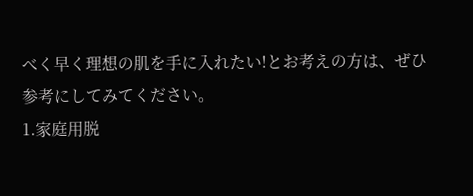べく早く理想の肌を手に入れたい!とお考えの方は、ぜひ参考にしてみてください。
1.家庭用脱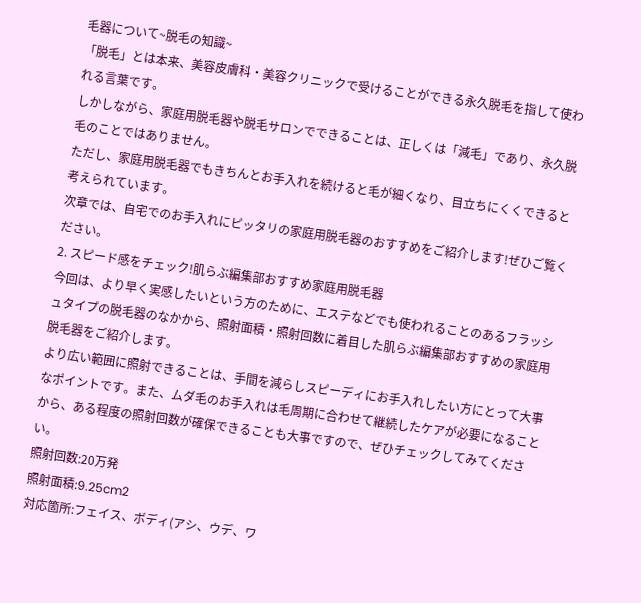毛器について~脱毛の知識~
「脱毛」とは本来、美容皮膚科・美容クリニックで受けることができる永久脱毛を指して使われる言葉です。
しかしながら、家庭用脱毛器や脱毛サロンでできることは、正しくは「減毛」であり、永久脱毛のことではありません。
ただし、家庭用脱毛器でもきちんとお手入れを続けると毛が細くなり、目立ちにくくできると考えられています。
次章では、自宅でのお手入れにピッタリの家庭用脱毛器のおすすめをご紹介します!ぜひご覧ください。
2. スピード感をチェック!肌らぶ編集部おすすめ家庭用脱毛器
今回は、より早く実感したいという方のために、エステなどでも使われることのあるフラッシュタイプの脱毛器のなかから、照射面積・照射回数に着目した肌らぶ編集部おすすめの家庭用脱毛器をご紹介します。
より広い範囲に照射できることは、手間を減らしスピーディにお手入れしたい方にとって大事なポイントです。また、ムダ毛のお手入れは毛周期に合わせて継続したケアが必要になることから、ある程度の照射回数が確保できることも大事ですので、ぜひチェックしてみてください。
照射回数:20万発
照射面積:9.25cm2
対応箇所:フェイス、ボディ(アシ、ウデ、ワ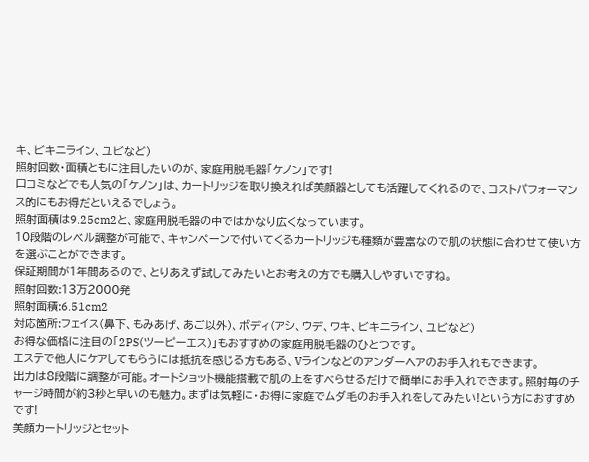キ、ビキニライン、ユビなど)
照射回数・面積ともに注目したいのが、家庭用脱毛器「ケノン」です!
口コミなどでも人気の「ケノン」は、カートリッジを取り換えれば美顔器としても活躍してくれるので、コストパフォーマンス的にもお得だといえるでしょう。
照射面積は9.25cm2と、家庭用脱毛器の中ではかなり広くなっています。
10段階のレベル調整が可能で、キャンペーンで付いてくるカートリッジも種類が豊富なので肌の状態に合わせて使い方を選ぶことができます。
保証期間が1年間あるので、とりあえず試してみたいとお考えの方でも購入しやすいですね。
照射回数:13万2000発
照射面積:6.51cm2
対応箇所:フェイス(鼻下、もみあげ、あご以外)、ボディ(アシ、ウデ、ワキ、ビキニライン、ユビなど)
お得な価格に注目の「2PS(ツーピーエス)」もおすすめの家庭用脱毛器のひとつです。
エステで他人にケアしてもらうには抵抗を感じる方もある、Vラインなどのアンダーヘアのお手入れもできます。
出力は8段階に調整が可能。オートショット機能搭載で肌の上をすべらせるだけで簡単にお手入れできます。照射毎のチャージ時間が約3秒と早いのも魅力。まずは気軽に・お得に家庭でムダ毛のお手入れをしてみたい!という方におすすめです!
美顔カートリッジとセット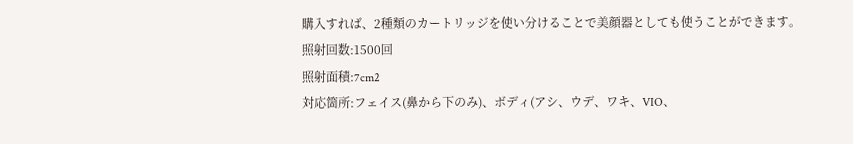購入すれば、2種類のカートリッジを使い分けることで美顔器としても使うことができます。
照射回数:1500回
照射面積:7cm2
対応箇所:フェイス(鼻から下のみ)、ボディ(アシ、ウデ、ワキ、VIO、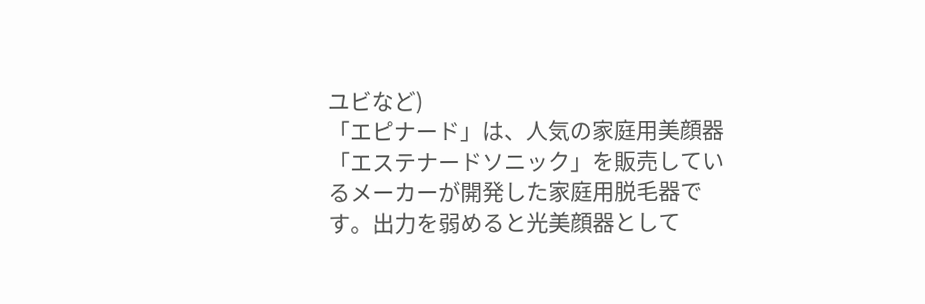ユビなど)
「エピナード」は、人気の家庭用美顔器「エステナードソニック」を販売しているメーカーが開発した家庭用脱毛器です。出力を弱めると光美顔器として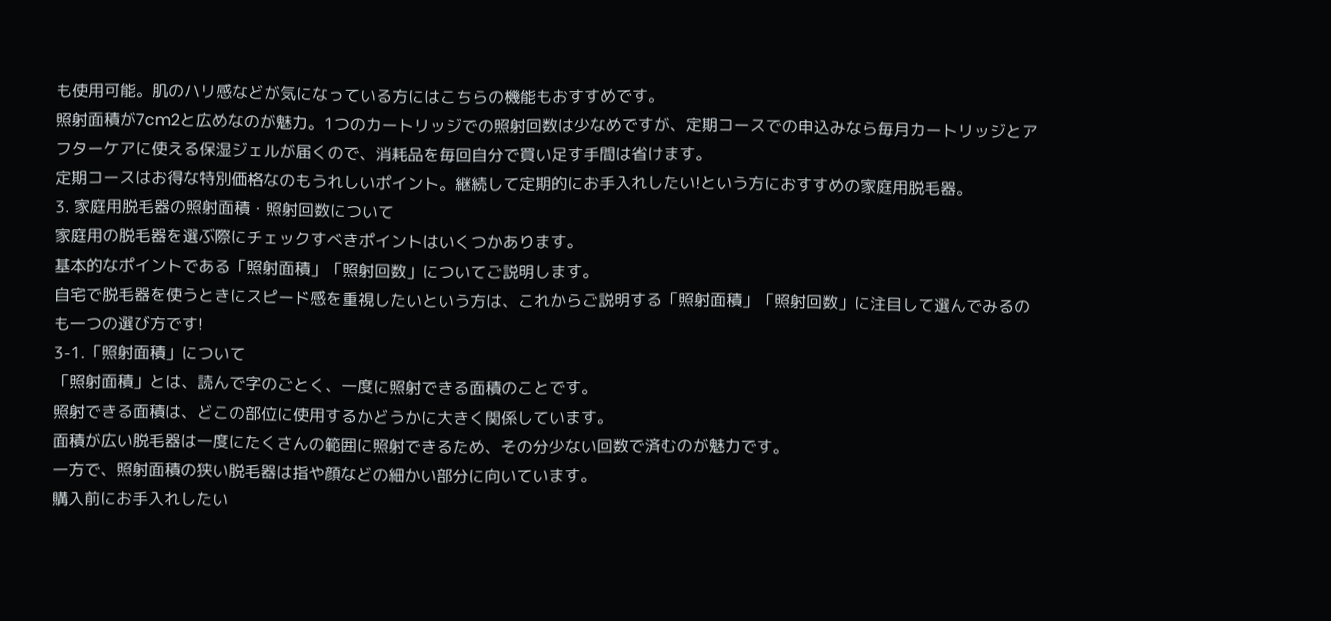も使用可能。肌のハリ感などが気になっている方にはこちらの機能もおすすめです。
照射面積が7cm2と広めなのが魅力。1つのカートリッジでの照射回数は少なめですが、定期コースでの申込みなら毎月カートリッジとアフターケアに使える保湿ジェルが届くので、消耗品を毎回自分で買い足す手間は省けます。
定期コースはお得な特別価格なのもうれしいポイント。継続して定期的にお手入れしたい!という方におすすめの家庭用脱毛器。
3. 家庭用脱毛器の照射面積・照射回数について
家庭用の脱毛器を選ぶ際にチェックすべきポイントはいくつかあります。
基本的なポイントである「照射面積」「照射回数」についてご説明します。
自宅で脱毛器を使うときにスピード感を重視したいという方は、これからご説明する「照射面積」「照射回数」に注目して選んでみるのも一つの選び方です!
3-1.「照射面積」について
「照射面積」とは、読んで字のごとく、一度に照射できる面積のことです。
照射できる面積は、どこの部位に使用するかどうかに大きく関係しています。
面積が広い脱毛器は一度にたくさんの範囲に照射できるため、その分少ない回数で済むのが魅力です。
一方で、照射面積の狭い脱毛器は指や顔などの細かい部分に向いています。
購入前にお手入れしたい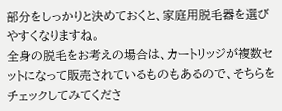部分をしっかりと決めておくと、家庭用脱毛器を選びやすくなりますね。
全身の脱毛をお考えの場合は、カートリッジが複数セットになって販売されているものもあるので、そちらをチェックしてみてくださ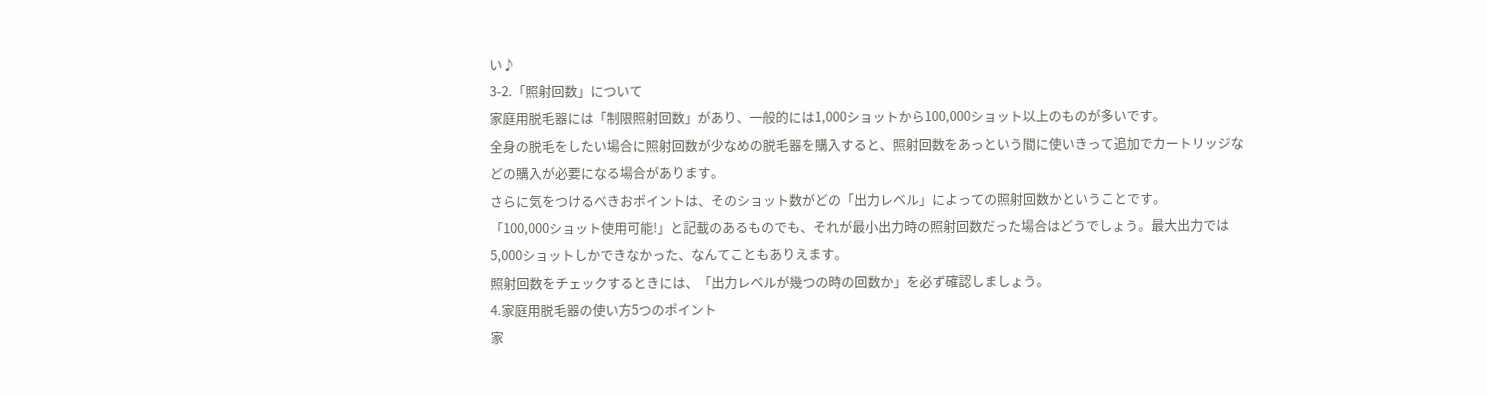い♪
3-2.「照射回数」について
家庭用脱毛器には「制限照射回数」があり、一般的には1,000ショットから100,000ショット以上のものが多いです。
全身の脱毛をしたい場合に照射回数が少なめの脱毛器を購入すると、照射回数をあっという間に使いきって追加でカートリッジなどの購入が必要になる場合があります。
さらに気をつけるべきおポイントは、そのショット数がどの「出力レベル」によっての照射回数かということです。
「100,000ショット使用可能!」と記載のあるものでも、それが最小出力時の照射回数だった場合はどうでしょう。最大出力では5,000ショットしかできなかった、なんてこともありえます。
照射回数をチェックするときには、「出力レベルが幾つの時の回数か」を必ず確認しましょう。
4.家庭用脱毛器の使い方5つのポイント
家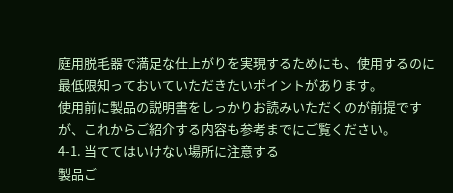庭用脱毛器で満足な仕上がりを実現するためにも、使用するのに最低限知っておいていただきたいポイントがあります。
使用前に製品の説明書をしっかりお読みいただくのが前提ですが、これからご紹介する内容も参考までにご覧ください。
4-1. 当ててはいけない場所に注意する
製品ご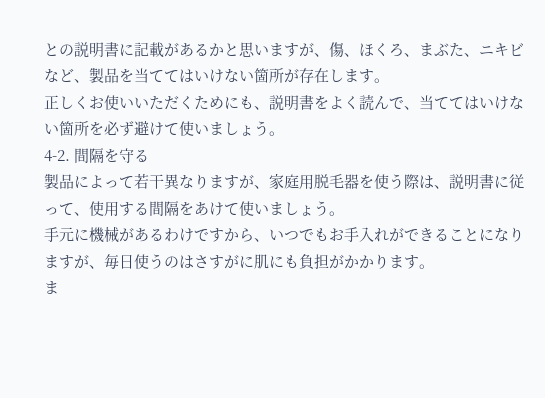との説明書に記載があるかと思いますが、傷、ほくろ、まぶた、ニキビなど、製品を当ててはいけない箇所が存在します。
正しくお使いいただくためにも、説明書をよく読んで、当ててはいけない箇所を必ず避けて使いましょう。
4-2. 間隔を守る
製品によって若干異なりますが、家庭用脱毛器を使う際は、説明書に従って、使用する間隔をあけて使いましょう。
手元に機械があるわけですから、いつでもお手入れができることになりますが、毎日使うのはさすがに肌にも負担がかかります。
ま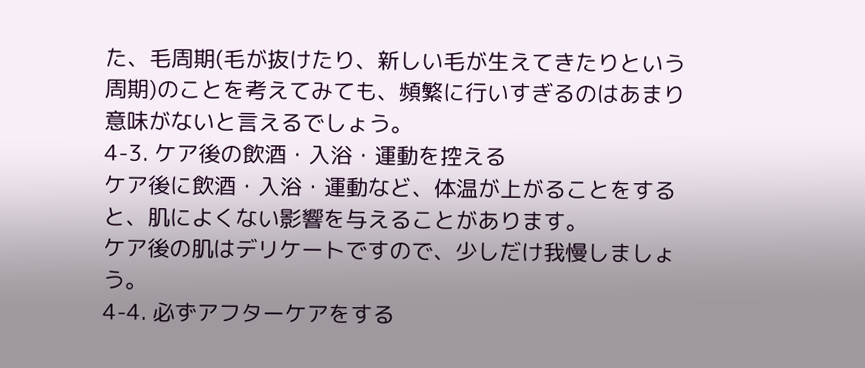た、毛周期(毛が抜けたり、新しい毛が生えてきたりという周期)のことを考えてみても、頻繁に行いすぎるのはあまり意味がないと言えるでしょう。
4-3. ケア後の飲酒・入浴・運動を控える
ケア後に飲酒・入浴・運動など、体温が上がることをすると、肌によくない影響を与えることがあります。
ケア後の肌はデリケートですので、少しだけ我慢しましょう。
4-4. 必ずアフターケアをする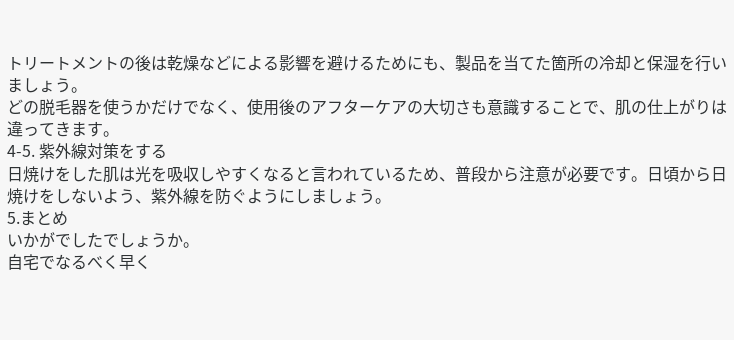トリートメントの後は乾燥などによる影響を避けるためにも、製品を当てた箇所の冷却と保湿を行いましょう。
どの脱毛器を使うかだけでなく、使用後のアフターケアの大切さも意識することで、肌の仕上がりは違ってきます。
4-5. 紫外線対策をする
日焼けをした肌は光を吸収しやすくなると言われているため、普段から注意が必要です。日頃から日焼けをしないよう、紫外線を防ぐようにしましょう。
5.まとめ
いかがでしたでしょうか。
自宅でなるべく早く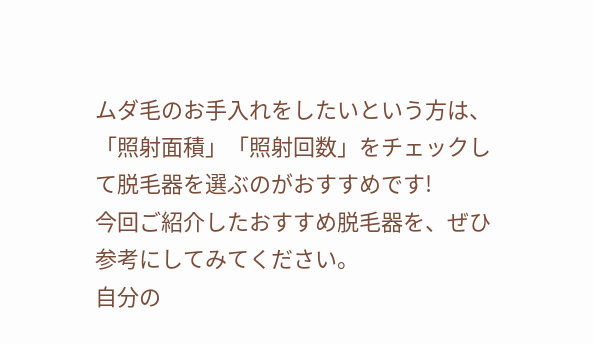ムダ毛のお手入れをしたいという方は、「照射面積」「照射回数」をチェックして脱毛器を選ぶのがおすすめです!
今回ご紹介したおすすめ脱毛器を、ぜひ参考にしてみてください。
自分の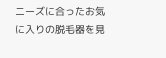ニーズに合ったお気に入りの脱毛器を見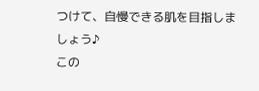つけて、自慢できる肌を目指しましょう♪
この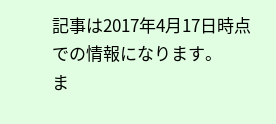記事は2017年4月17日時点での情報になります。
ま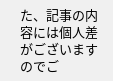た、記事の内容には個人差がございますのでご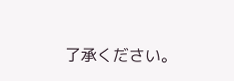了承ください。